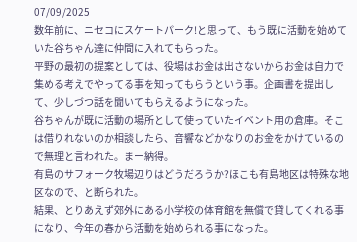07/09/2025
数年前に、ニセコにスケートパーク!と思って、もう既に活動を始めていた谷ちゃん達に仲間に入れてもらった。
平野の最初の提案としては、役場はお金は出さないからお金は自力で集める考えでやってる事を知ってもらうという事。企画書を提出して、少しづつ話を聞いてもらえるようになった。
谷ちゃんが既に活動の場所として使っていたイベント用の倉庫。そこは借りれないのか相談したら、音響などかなりのお金をかけているので無理と言われた。まー納得。
有島のサフォーク牧場辺りはどうだろうか?ほこも有島地区は特殊な地区なので、と断られた。
結果、とりあえず郊外にある小学校の体育館を無償で貸してくれる事になり、今年の春から活動を始められる事になった。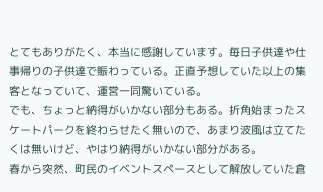とてもありがたく、本当に感謝しています。毎日子供達や仕事帰りの子供達で賑わっている。正直予想していた以上の集客となっていて、運営一同驚いている。
でも、ちょっと納得がいかない部分もある。折角始まったスケートパークを終わらせたく無いので、あまり波風は立てたくは無いけど、やはり納得がいかない部分がある。
春から突然、町民のイベントスペースとして解放していた倉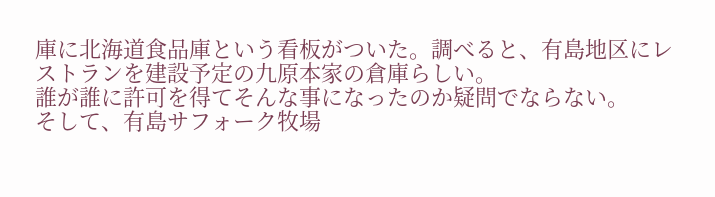庫に北海道食品庫という看板がついた。調べると、有島地区にレストランを建設予定の九原本家の倉庫らしい。
誰が誰に許可を得てそんな事になったのか疑問でならない。
そして、有島サフォーク牧場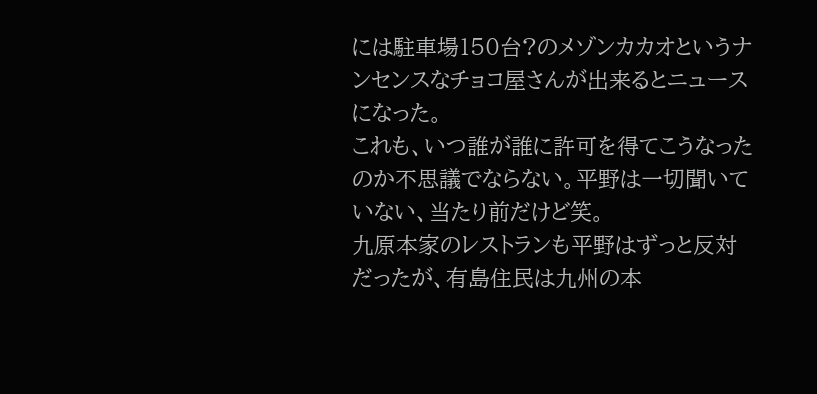には駐車場150台?のメゾンカカオというナンセンスなチョコ屋さんが出来るとニュースになった。
これも、いつ誰が誰に許可を得てこうなったのか不思議でならない。平野は一切聞いていない、当たり前だけど笑。
九原本家のレストランも平野はずっと反対だったが、有島住民は九州の本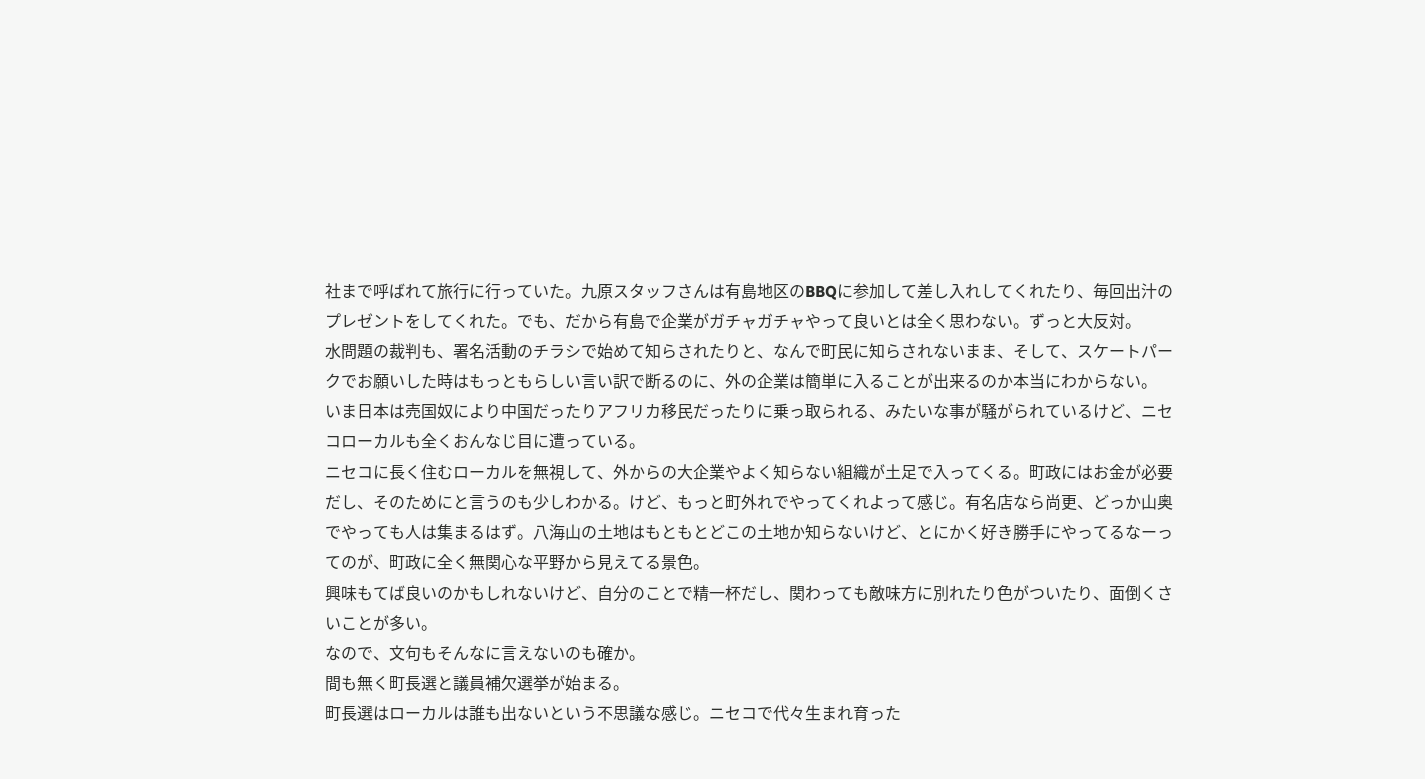社まで呼ばれて旅行に行っていた。九原スタッフさんは有島地区のBBQに参加して差し入れしてくれたり、毎回出汁のプレゼントをしてくれた。でも、だから有島で企業がガチャガチャやって良いとは全く思わない。ずっと大反対。
水問題の裁判も、署名活動のチラシで始めて知らされたりと、なんで町民に知らされないまま、そして、スケートパークでお願いした時はもっともらしい言い訳で断るのに、外の企業は簡単に入ることが出来るのか本当にわからない。
いま日本は売国奴により中国だったりアフリカ移民だったりに乗っ取られる、みたいな事が騒がられているけど、ニセコローカルも全くおんなじ目に遭っている。
ニセコに長く住むローカルを無視して、外からの大企業やよく知らない組織が土足で入ってくる。町政にはお金が必要だし、そのためにと言うのも少しわかる。けど、もっと町外れでやってくれよって感じ。有名店なら尚更、どっか山奥でやっても人は集まるはず。八海山の土地はもともとどこの土地か知らないけど、とにかく好き勝手にやってるなーってのが、町政に全く無関心な平野から見えてる景色。
興味もてば良いのかもしれないけど、自分のことで精一杯だし、関わっても敵味方に別れたり色がついたり、面倒くさいことが多い。
なので、文句もそんなに言えないのも確か。
間も無く町長選と議員補欠選挙が始まる。
町長選はローカルは誰も出ないという不思議な感じ。ニセコで代々生まれ育った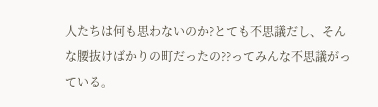人たちは何も思わないのか?とても不思議だし、そんな腰抜けばかりの町だったの??ってみんな不思議がっている。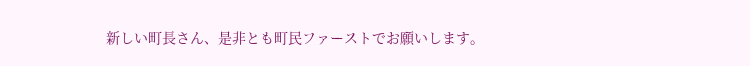新しい町長さん、是非とも町民ファーストでお願いします。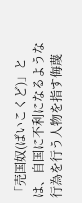「売国奴(ばいこくど)」とは、自国に不利になるような行為を行う人物を指す侮蔑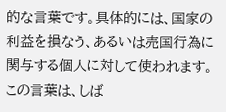的な言葉です。具体的には、国家の利益を損なう、あるいは売国行為に関与する個人に対して使われます。この言葉は、しば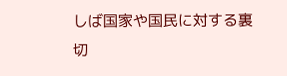しば国家や国民に対する裏切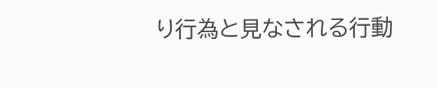り行為と見なされる行動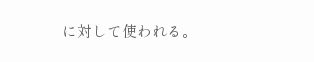に対して使われる。